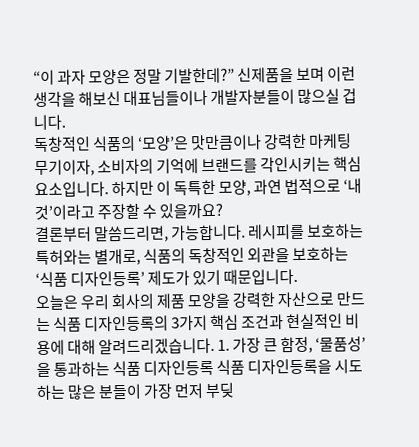“이 과자 모양은 정말 기발한데?” 신제품을 보며 이런 생각을 해보신 대표님들이나 개발자분들이 많으실 겁니다.
독창적인 식품의 ‘모양’은 맛만큼이나 강력한 마케팅 무기이자, 소비자의 기억에 브랜드를 각인시키는 핵심 요소입니다. 하지만 이 독특한 모양, 과연 법적으로 ‘내 것’이라고 주장할 수 있을까요?
결론부터 말씀드리면, 가능합니다. 레시피를 보호하는 특허와는 별개로, 식품의 독창적인 외관을 보호하는 ‘식품 디자인등록’ 제도가 있기 때문입니다.
오늘은 우리 회사의 제품 모양을 강력한 자산으로 만드는 식품 디자인등록의 3가지 핵심 조건과 현실적인 비용에 대해 알려드리겠습니다. 1. 가장 큰 함정, ‘물품성’을 통과하는 식품 디자인등록 식품 디자인등록을 시도하는 많은 분들이 가장 먼저 부딪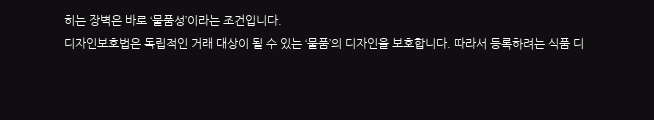히는 장벽은 바로 ‘물품성’이라는 조건입니다.
디자인보호법은 독립적인 거래 대상이 될 수 있는 ‘물품’의 디자인을 보호합니다. 따라서 등록하려는 식품 디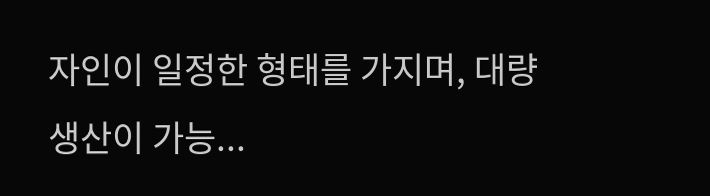자인이 일정한 형태를 가지며, 대량 생산이 가능...